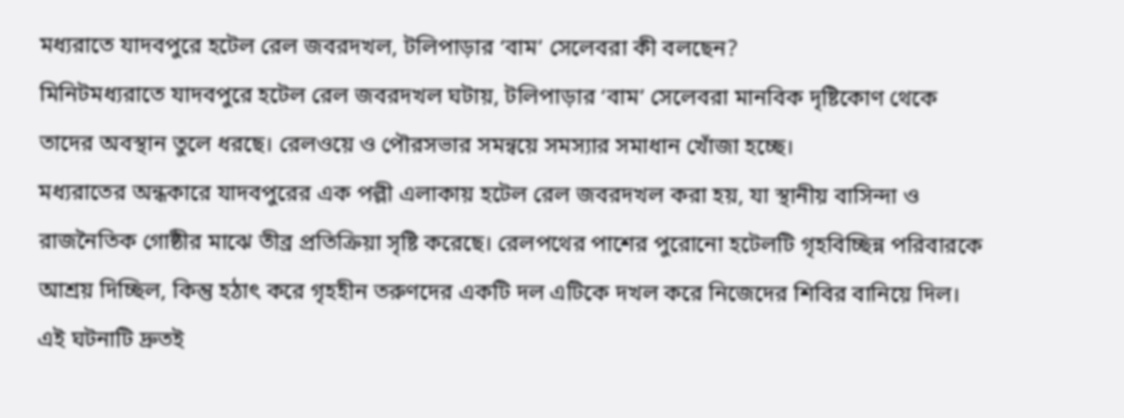মধ্যরাতে যাদবপুরে হটেল রেল জবরদখল, টলিপাড়ার ‘বাম’ সেলেবরা কী বলছেন?
মিনিটমধ্যরাতে যাদবপুরে হটেল রেল জবরদখল ঘটায়, টলিপাড়ার ‘বাম’ সেলেবরা মানবিক দৃষ্টিকোণ থেকে তাদের অবস্থান তুলে ধরছে। রেলওয়ে ও পৌরসভার সমন্বয়ে সমস্যার সমাধান খোঁজা হচ্ছে।
মধ্যরাতের অন্ধকারে যাদবপুরের এক পল্লী এলাকায় হটেল রেল জবরদখল করা হয়, যা স্থানীয় বাসিন্দা ও রাজনৈতিক গোষ্ঠীর মাঝে তীব্র প্রতিক্রিয়া সৃষ্টি করেছে। রেলপথের পাশের পুরোনো হটেলটি গৃহবিচ্ছিন্ন পরিবারকে আশ্রয় দিচ্ছিল, কিন্তু হঠাৎ করে গৃহহীন তরুণদের একটি দল এটিকে দখল করে নিজেদের শিবির বানিয়ে দিল। এই ঘটনাটি দ্রুতই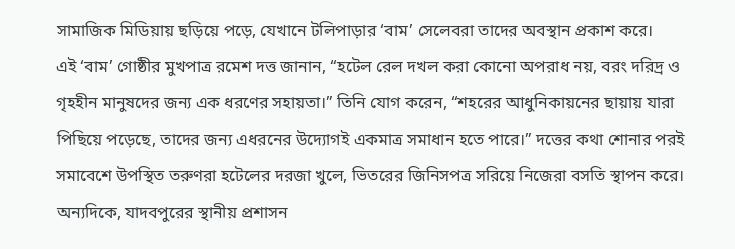সামাজিক মিডিয়ায় ছড়িয়ে পড়ে, যেখানে টলিপাড়ার ‘বাম’ সেলেবরা তাদের অবস্থান প্রকাশ করে।
এই ‘বাম’ গোষ্ঠীর মুখপাত্র রমেশ দত্ত জানান, “হটেল রেল দখল করা কোনো অপরাধ নয়, বরং দরিদ্র ও গৃহহীন মানুষদের জন্য এক ধরণের সহায়তা।” তিনি যোগ করেন, “শহরের আধুনিকায়নের ছায়ায় যারা পিছিয়ে পড়েছে, তাদের জন্য এধরনের উদ্যোগই একমাত্র সমাধান হতে পারে।” দত্তের কথা শোনার পরই সমাবেশে উপস্থিত তরুণরা হটেলের দরজা খুলে, ভিতরের জিনিসপত্র সরিয়ে নিজেরা বসতি স্থাপন করে।
অন্যদিকে, যাদবপুরের স্থানীয় প্রশাসন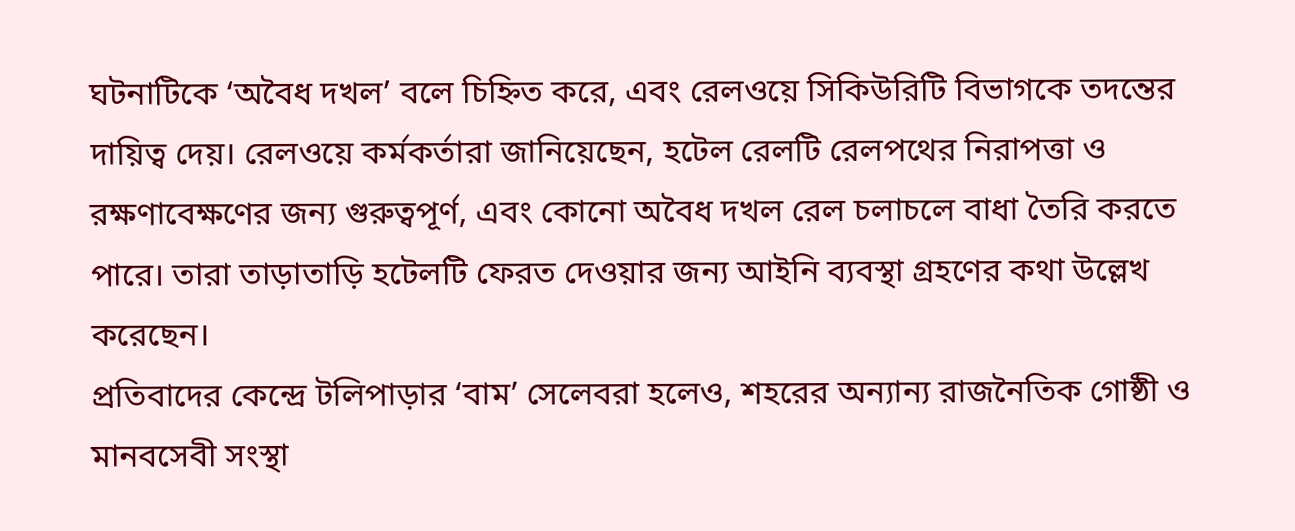ঘটনাটিকে ‘অবৈধ দখল’ বলে চিহ্নিত করে, এবং রেলওয়ে সিকিউরিটি বিভাগকে তদন্তের দায়িত্ব দেয়। রেলওয়ে কর্মকর্তারা জানিয়েছেন, হটেল রেলটি রেলপথের নিরাপত্তা ও রক্ষণাবেক্ষণের জন্য গুরুত্বপূর্ণ, এবং কোনো অবৈধ দখল রেল চলাচলে বাধা তৈরি করতে পারে। তারা তাড়াতাড়ি হটেলটি ফেরত দেওয়ার জন্য আইনি ব্যবস্থা গ্রহণের কথা উল্লেখ করেছেন।
প্রতিবাদের কেন্দ্রে টলিপাড়ার ‘বাম’ সেলেবরা হলেও, শহরের অন্যান্য রাজনৈতিক গোষ্ঠী ও মানবসেবী সংস্থা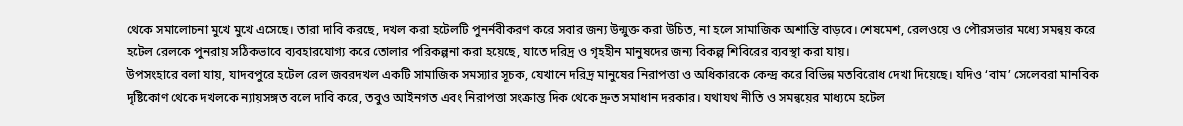থেকে সমালোচনা মুখে মুখে এসেছে। তারা দাবি করছে, দখল করা হটেলটি পুনর্নবীকরণ করে সবার জন্য উন্মুক্ত করা উচিত, না হলে সামাজিক অশান্তি বাড়বে। শেষমেশ, রেলওয়ে ও পৌরসভার মধ্যে সমন্বয় করে হটেল রেলকে পুনরায় সঠিকভাবে ব্যবহারযোগ্য করে তোলার পরিকল্পনা করা হয়েছে, যাতে দরিদ্র ও গৃহহীন মানুষদের জন্য বিকল্প শিবিরের ব্যবস্থা করা যায়।
উপসংহারে বলা যায়, যাদবপুরে হটেল রেল জবরদখল একটি সামাজিক সমস্যার সূচক, যেখানে দরিদ্র মানুষের নিরাপত্তা ও অধিকারকে কেন্দ্র করে বিভিন্ন মতবিরোধ দেখা দিয়েছে। যদিও ‘বাম’ সেলেবরা মানবিক দৃষ্টিকোণ থেকে দখলকে ন্যায়সঙ্গত বলে দাবি করে, তবুও আইনগত এবং নিরাপত্তা সংক্রান্ত দিক থেকে দ্রুত সমাধান দরকার। যথাযথ নীতি ও সমন্বয়ের মাধ্যমে হটেল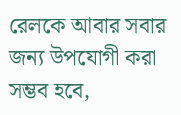রেলকে আবার সবার জন্য উপযোগী করা সম্ভব হবে,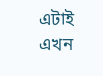এটাই এখন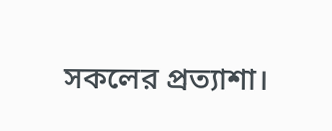সকলের প্রত্যাশা।